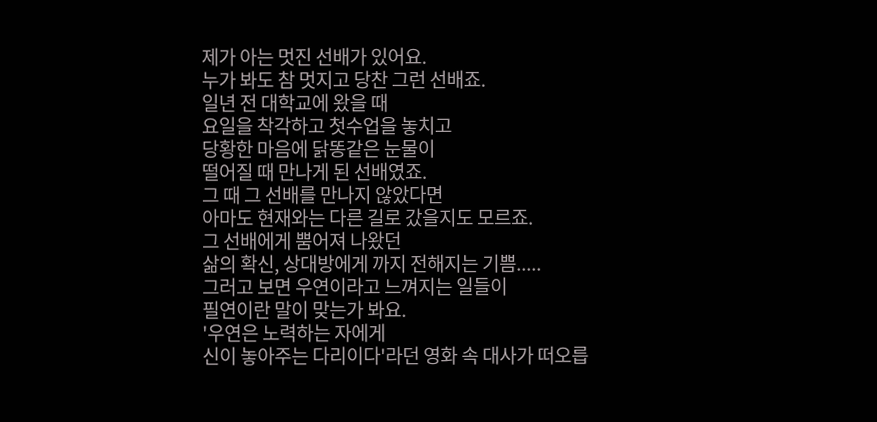제가 아는 멋진 선배가 있어요.
누가 봐도 참 멋지고 당찬 그런 선배죠.
일년 전 대학교에 왔을 때
요일을 착각하고 첫수업을 놓치고
당황한 마음에 닭똥같은 눈물이
떨어질 때 만나게 된 선배였죠.
그 때 그 선배를 만나지 않았다면
아마도 현재와는 다른 길로 갔을지도 모르죠.
그 선배에게 뿜어져 나왔던
삶의 확신, 상대방에게 까지 전해지는 기쁨.....
그러고 보면 우연이라고 느껴지는 일들이
필연이란 말이 맞는가 봐요.
'우연은 노력하는 자에게
신이 놓아주는 다리이다'라던 영화 속 대사가 떠오릅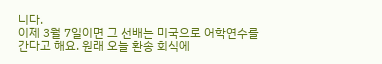니다.
이제 3월 7일이면 그 선배는 미국으로 어학연수를
간다고 해요. 원래 오늘 환송 회식에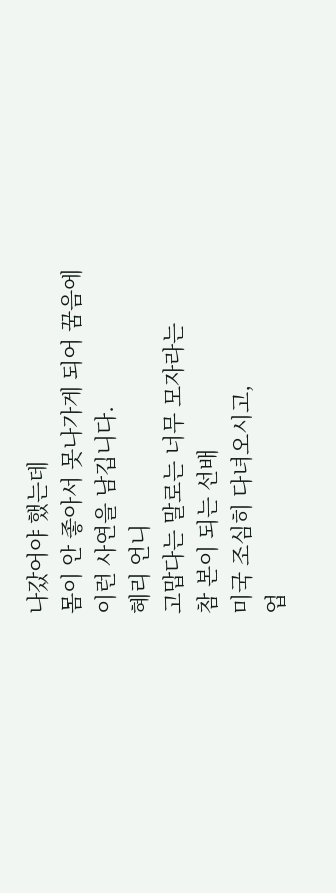나갔어야 했는데
몸이 안 좋아서 못나가게 되어 꿈음에 이런 사연을 남깁니다.
혜리 언니
고맙다는 말로는 너무 모자라는
참 본이 되는 선배
미국 조심히 다녀오시고,
업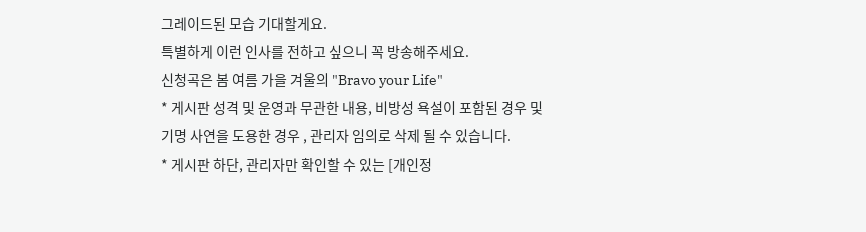그레이드된 모습 기대할게요.
특별하게 이런 인사를 전하고 싶으니 꼭 방송해주세요.
신청곡은 봄 여름 가을 겨울의 "Bravo your Life"
* 게시판 성격 및 운영과 무관한 내용, 비방성 욕설이 포함된 경우 및
기명 사연을 도용한 경우 , 관리자 임의로 삭제 될 수 있습니다.
* 게시판 하단, 관리자만 확인할 수 있는 [개인정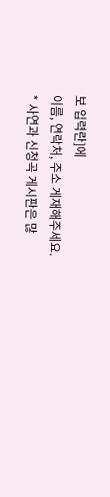보 입력란]에
이름, 연락처, 주소 게재해주세요.
* 사연과 신청곡 게시판은 많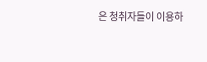은 청취자들이 이용하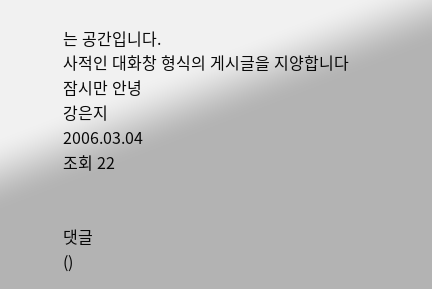는 공간입니다.
사적인 대화창 형식의 게시글을 지양합니다
잠시만 안녕
강은지
2006.03.04
조회 22


댓글
()